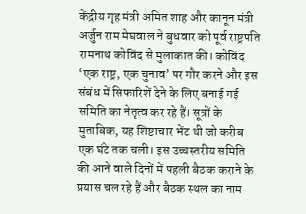केंद्रीय गृह मंत्री अमित शाह और कानून मंत्री अर्जुन राम मेघवाल ने बुधवार को पूर्व राष्ट्रपति रामनाथ कोविंद से मुलाकात की। कोविंद ‘एक राष्ट्र, एक चुनाव’ पर गौर करने और इस संबंध में सिफारिशें देने के लिए बनाई गई समिति का नेतृत्व कर रहे हैं। सूत्रों के मुताबिक, यह शिष्टाचार भेंट थी जो करीब एक घंटे तक चली। इस उच्चस्तरीय समिति की आने वाले दिनों में पहली बैठक कराने के प्रयास चल रहे हैं और बैठक स्थल का नाम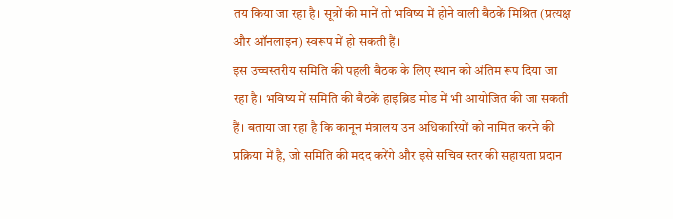तय किया जा रहा है। सूत्रों की मानें तो भविष्य में होने वाली बैठकें मिश्रित (प्रत्यक्ष और ऑनलाइन) स्वरूप में हो सकती हैं।
इस उच्चस्तरीय समिति की पहली बैठक के लिए स्थान को अंतिम रूप दिया जा रहा है। भविष्य में समिति की बैठकें हाइब्रिड मोड में भी आयोजित की जा सकती हैं। बताया जा रहा है कि कानून मंत्रालय उन अधिकारियों को नामित करने की प्रक्रिया में है, जो समिति की मदद करेंगे और इसे सचिव स्तर की सहायता प्रदान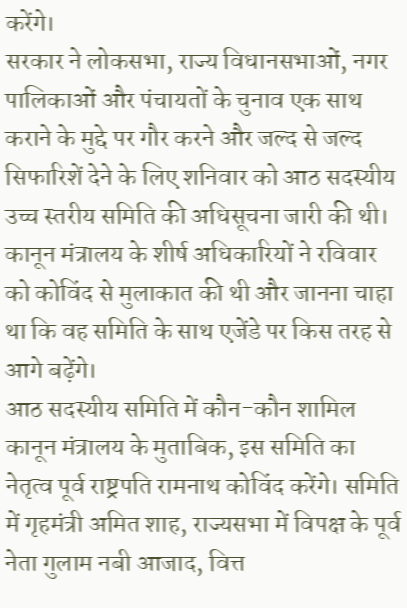करेंगे।
सरकार ने लोकसभा, राज्य विधानसभाओं, नगर पालिकाओं और पंचायतों के चुनाव एक साथ कराने के मुद्दे पर गौर करने और जल्द से जल्द सिफारिशें देने के लिए शनिवार को आठ सदस्यीय उच्च स्तरीय समिति की अधिसूचना जारी की थी। कानून मंत्रालय के शीर्ष अधिकारियों ने रविवार को कोविंद से मुलाकात की थी और जानना चाहा था कि वह समिति के साथ एजेंडे पर किस तरह से आगे बढ़ेंगे।
आठ सदस्यीय समिति में कौन-कौन शामिल
कानून मंत्रालय के मुताबिक, इस समिति का नेतृत्व पूर्व राष्ट्रपति रामनाथ कोविंद करेंगे। समिति में गृहमंत्री अमित शाह, राज्यसभा में विपक्ष के पूर्व नेता गुलाम नबी आजाद, वित्त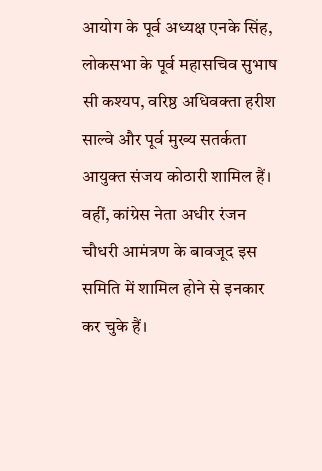आयोग के पूर्व अध्यक्ष एनके सिंह, लोकसभा के पूर्व महासचिव सुभाष सी कश्यप, वरिष्ठ अधिवक्ता हरीश साल्वे और पूर्व मुख्य सतर्कता आयुक्त संजय कोठारी शामिल हैं। वहीं, कांग्रेस नेता अधीर रंजन चौधरी आमंत्रण के बावजूद इस समिति में शामिल होने से इनकार कर चुके हैं।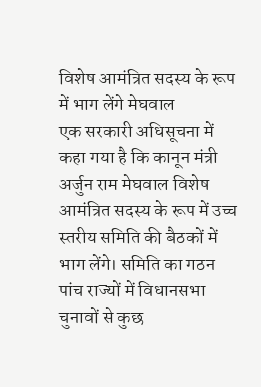विशेष आमंत्रित सदस्य के रूप में भाग लेंगे मेघवाल
एक सरकारी अधिसूचना में कहा गया है कि कानून मंत्री अर्जुन राम मेघवाल विशेष आमंत्रित सदस्य के रूप में उच्च स्तरीय समिति की बैठकों में भाग लेंगे। समिति का गठन पांच राज्यों में विधानसभा चुनावों से कुछ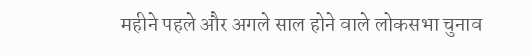महीने पहले और अगले साल होने वाले लोकसभा चुनाव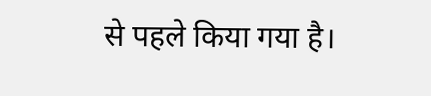से पहले किया गया है।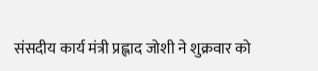संसदीय कार्य मंत्री प्रह्लाद जोशी ने शुक्रवार को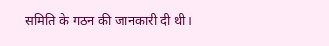समिति के गठन की जानकारी दी थी।